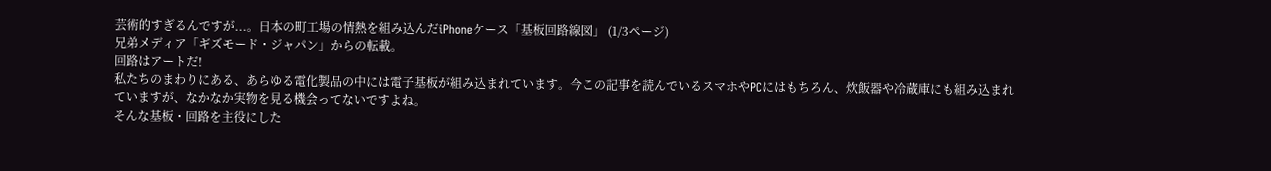芸術的すぎるんですが...。日本の町工場の情熱を組み込んだiPhoneケース「基板回路線図」 (1/3ページ)
兄弟メディア「ギズモード・ジャパン」からの転載。
回路はアートだ!
私たちのまわりにある、あらゆる電化製品の中には電子基板が組み込まれています。今この記事を読んでいるスマホやPCにはもちろん、炊飯器や冷蔵庫にも組み込まれていますが、なかなか実物を見る機会ってないですよね。
そんな基板・回路を主役にした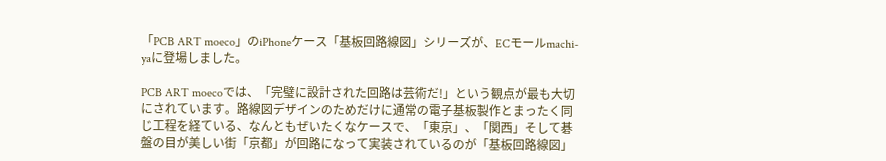「PCB ART moeco」のiPhoneケース「基板回路線図」シリーズが、ECモールmachi-yaに登場しました。

PCB ART moecoでは、「完璧に設計された回路は芸術だ!」という観点が最も大切にされています。路線図デザインのためだけに通常の電子基板製作とまったく同じ工程を経ている、なんともぜいたくなケースで、「東京」、「関西」そして碁盤の目が美しい街「京都」が回路になって実装されているのが「基板回路線図」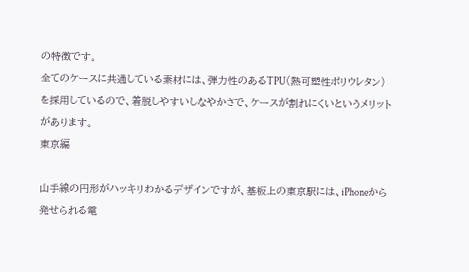の特徴です。
全てのケースに共通している素材には、弾力性のあるTPU(熱可塑性ポリウレタン)を採用しているので、着脱しやすいしなやかさで、ケースが割れにくいというメリットがあります。
東京編

山手線の円形がハッキリわかるデザインですが、基板上の東京駅には、iPhoneから発せられる電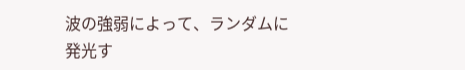波の強弱によって、ランダムに発光す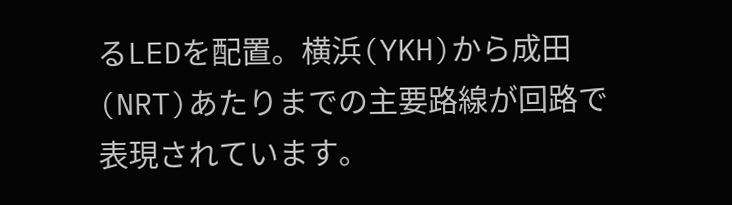るLEDを配置。横浜(YKH)から成田(NRT)あたりまでの主要路線が回路で表現されています。